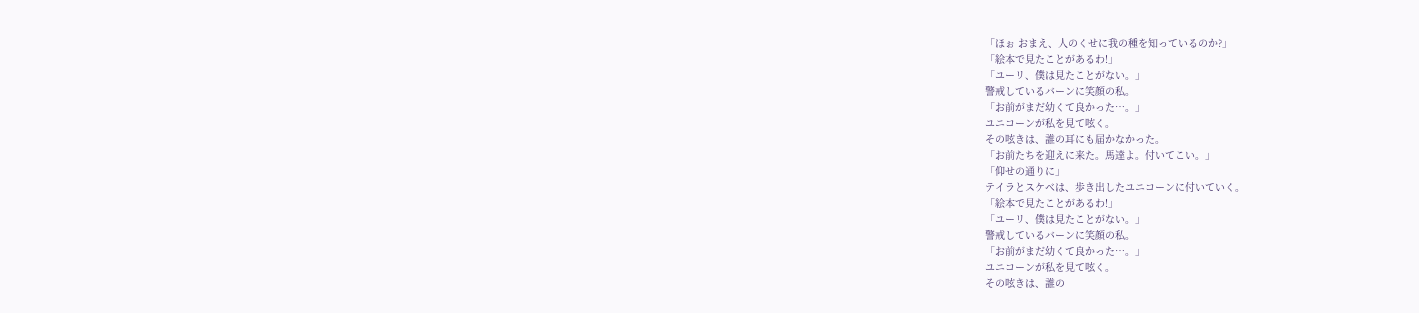「ほぉ おまえ、人のくせに我の種を知っているのか?」
「絵本で見たことがあるわ!」
「ユーリ、僕は見たことがない。」
警戒しているバーンに笑顔の私。
「お前がまだ幼くて良かった…。」
ユニコーンが私を見て呟く。
その呟きは、誰の耳にも届かなかった。
「お前たちを迎えに来た。馬達よ。付いてこい。」
「仰せの通りに」
テイラとスケベは、歩き出したユニコーンに付いていく。
「絵本で見たことがあるわ!」
「ユーリ、僕は見たことがない。」
警戒しているバーンに笑顔の私。
「お前がまだ幼くて良かった…。」
ユニコーンが私を見て呟く。
その呟きは、誰の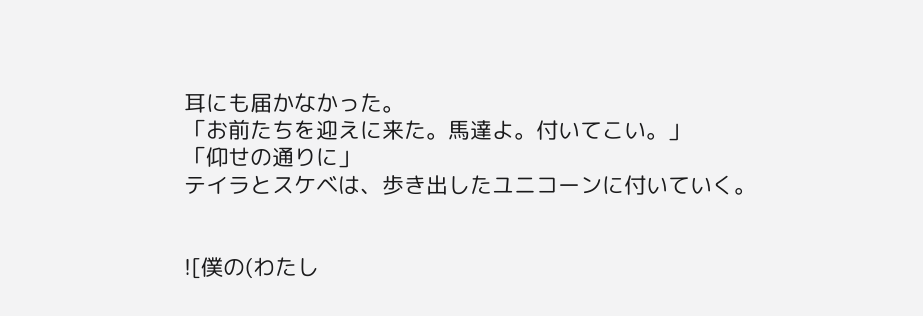耳にも届かなかった。
「お前たちを迎えに来た。馬達よ。付いてこい。」
「仰せの通りに」
テイラとスケベは、歩き出したユニコーンに付いていく。


![僕の(わたし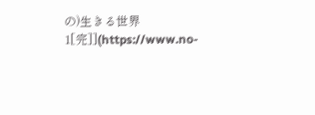の)生きる世界1[完]](https://www.no-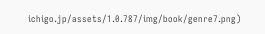ichigo.jp/assets/1.0.787/img/book/genre7.png)